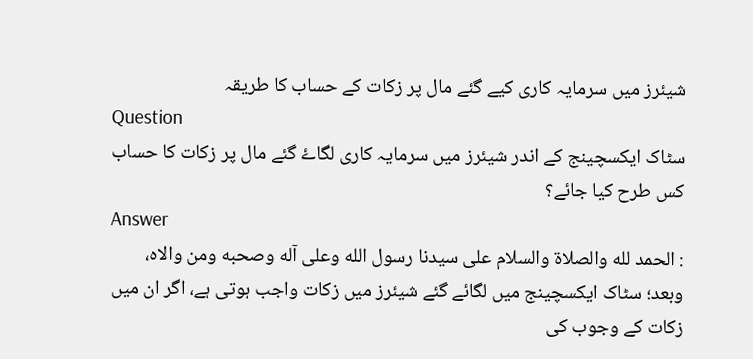شیئرز میں سرمایہ کاری کیے گئے مال پر زکات کے حساب کا طریقہ
Question
سٹاک ایکسچینج کے اندر شیئرز میں سرمایہ کاری لگاۓ گئے مال پر زکات کا حساب کس طرح کیا جائے؟
Answer
: الحمد لله والصلاة والسلام على سيدنا رسول الله وعلى آله وصحبه ومن والاه، وبعد؛ سٹاک ایکسچینج میں لگائے گئے شیئرز میں زکات واجب ہوتی ہے، اگر ان میں زکات کے وجوب کی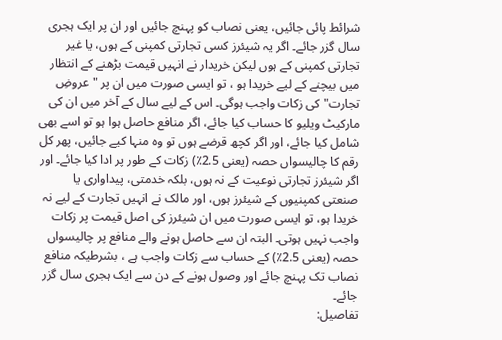شرائط پائی جائیں، یعنی نصاب کو پہنچ جائیں اور ان پر ایک ہجری سال گزر جائے۔ اگر یہ شیئرز کسی تجارتی کمپنی کے ہوں، یا غیر تجارتی کمپنی کے ہوں لیکن خریدار نے انہیں قیمت بڑھنے کے انتظار میں بیچنے کے لیے خریدا ہو ، تو ایسی صورت میں ان پر "عروضِ تجارت" کی زکات واجب ہوگی۔ اس کے لیے سال کے آخر میں ان کی مارکیٹ ویلیو کا حساب کیا جائے، اگر منافع حاصل ہوا ہو تو اسے بھی شامل کیا جائے، اور اگر کچھ قرضے ہوں تو وہ منہا کیے جائیں، پھر کل رقم کا چالیسواں حصہ (یعنی 2.5٪) زکات کے طور پر ادا کیا جائے۔ اور اگر شیئرز تجارتی نوعیت کے نہ ہوں، بلکہ خدمتی، پیداواری یا صنعتی کمپنیوں کے شیئرز ہوں، اور مالک نے انہیں تجارت کے لیے نہ خریدا ہو، تو ایسی صورت میں ان شیئرز کی اصل قیمت پر زکات واجب نہیں ہوتی۔ البتہ ان سے حاصل ہونے والے منافع پر چالیسواں حصہ (یعنی 2.5٪) کے حساب سے زکات واجب ہے ، بشرطیکہ منافع نصاب تک پہنچ جائے اور وصول ہونے کے دن سے ایک ہجری سال گزر جائے۔
تفاصیل: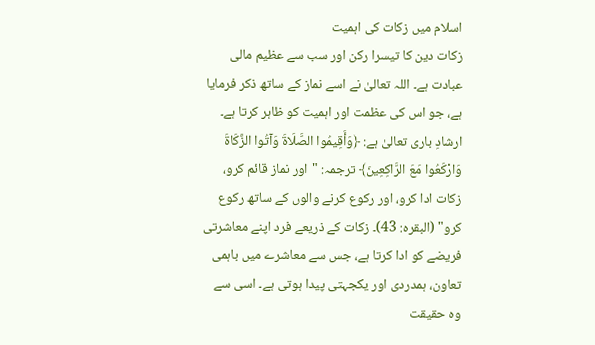اسلام میں زکات کی اہمیت
زکات دین کا تیسرا رکن اور سب سے عظیم مالی عبادت ہے۔ اللہ تعالیٰ نے اسے نماز کے ساتھ ذکر فرمایا ہے، جو اس کی عظمت اور اہمیت کو ظاہر کرتا ہے۔ ارشادِ باری تعالیٰ ہے: ﴿وَأَقِيمُوا الصَّلَاةَ وَآتُوا الزَّكَاةَ وَارْكَعُوا مَعَ الرَّاكِعِينَ﴾ ترجمہ: "اور نماز قائم کرو، زکات ادا کرو، اور رکوع کرنے والوں کے ساتھ رکوع کرو" (البقرہ: 43)۔ زکات کے ذریعے فرد اپنے معاشرتی فریضے کو ادا کرتا ہے، جس سے معاشرے میں باہمی تعاون، ہمدردی اور یکجہتی پیدا ہوتی ہے۔ اسی سے وہ حقیقت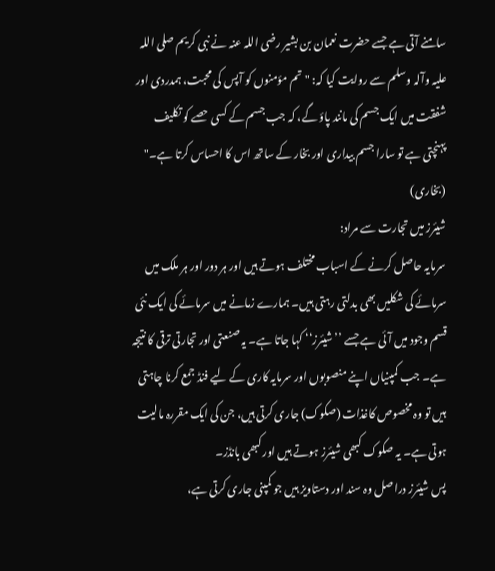سامنے آتی ہے جسے حضرت نعمان بن بشیر رضی اللہ عنہ نے نبی کریم صلی اللہ علیہ وآلہ وسلم سے روایت کیا کہ: "تم مؤمنوں کو آپس کی محبت، ہمدردی اور شفقت میں ایک جسم کی مانند پاؤ گے، کہ جب جسم کے کسی حصے کو تکلیف پہنچتی ہے تو سارا جسم بیداری اور بخار کے ساتھ اس کا احساس کرتا ہے۔" (بخاری)
شیئرز میں تجارت سے مراد:
سرمایہ حاصل کرنے کے اسباب مختلف ہوتے ہیں اور ہر دور اور ہر ملک میں سرمائے کی شکلیں بھی بدلتی رہتی ہیں۔ ہمارے زمانے میں سرمائے کی ایک نئی قسم وجود میں آئی ہے جسے ’’شیئرز‘‘ کہا جاتا ہے۔ یہ صنعتی اور تجارتی ترقی کا نتیجہ ہے۔ جب کمپنیاں اپنے منصوبوں اور سرمایہ کاری کے لیے فنڈ جمع کرنا چاہتی ہیں تو وہ مخصوص کاغذات (صکوک) جاری کرتی ہیں، جن کی ایک مقررہ مالیت ہوتی ہے۔ یہ صکوک کبھی شیئرز ہوتے ہیں اور کبھی بانڈز۔
پس شیئرز دراصل وہ سند اور دستاویز ہیں جو کمپنی جاری کرتی ہے،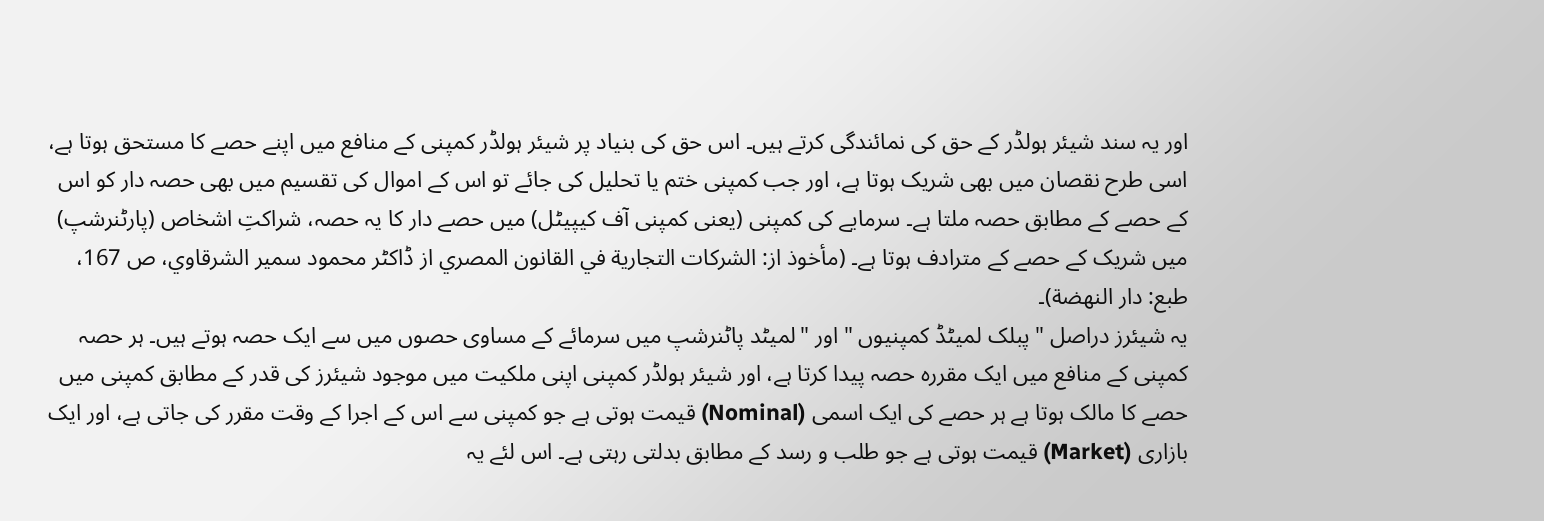اور یہ سند شیئر ہولڈر کے حق کی نمائندگی کرتے ہیں۔ اس حق کی بنیاد پر شیئر ہولڈر کمپنی کے منافع میں اپنے حصے کا مستحق ہوتا ہے، اسی طرح نقصان میں بھی شریک ہوتا ہے، اور جب کمپنی ختم یا تحلیل کی جائے تو اس کے اموال کی تقسیم میں بھی حصہ دار کو اس کے حصے کے مطابق حصہ ملتا ہے۔ سرمایے کی کمپنی (یعنی کمپنی آف کیپیٹل) میں حصے دار کا یہ حصہ، شراکتِ اشخاص (پارٹنرشپ) میں شریک کے حصے کے مترادف ہوتا ہے۔ (مأخوذ از: الشركات التجارية في القانون المصري از ڈاکٹر محمود سمیر الشرقاوي، ص 167، طبع: دار النهضة)۔
یہ شیئرز دراصل " پبلک لمیٹڈ کمپنیوں " اور "لمیٹد پاٹنرشپ میں سرمائے کے مساوی حصوں میں سے ایک حصہ ہوتے ہیں۔ ہر حصہ کمپنی کے منافع میں ایک مقررہ حصہ پیدا کرتا ہے، اور شیئر ہولڈر کمپنی اپنی ملکیت میں موجود شیئرز کی قدر کے مطابق کمپنی میں حصے کا مالک ہوتا ہے ہر حصے کی ایک اسمی (Nominal) قیمت ہوتی ہے جو کمپنی سے اس کے اجرا کے وقت مقرر کی جاتی ہے، اور ایک بازاری (Market) قیمت ہوتی ہے جو طلب و رسد کے مطابق بدلتی رہتی ہے۔ اس لئے یہ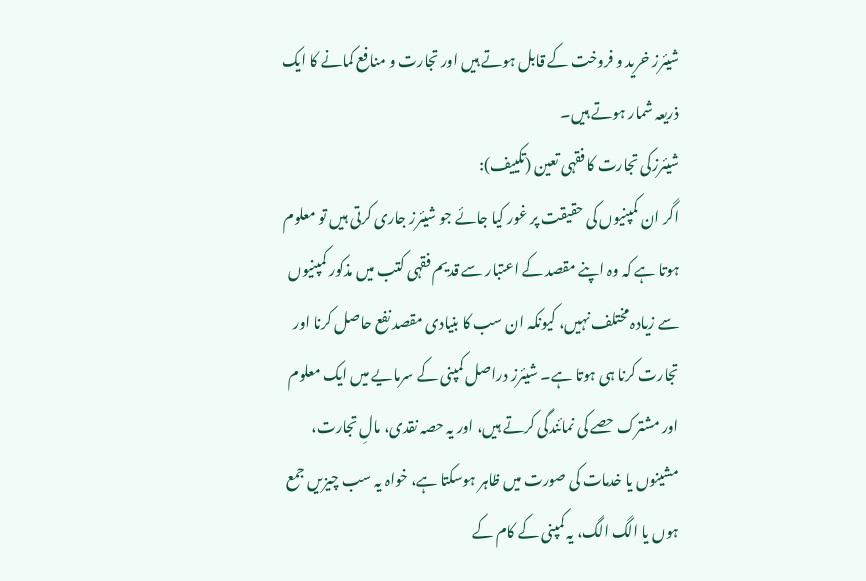شیئرز خرید و فروخت کے قابل ہوتے ہیں اور تجارت و منافع کمانے کا ایک ذریعہ شمار ہوتے ہیں۔
شیئرزکی تجارت کا فقہی تعین (تکییف):
اگر ان کمپنیوں کی حقیقت پر غور کیا جائے جو شیئرز جاری کرتی ہیں تو معلوم ہوتا ہے کہ وہ اپنے مقصد کے اعتبار سے قدیم فقہی کتب میں مذکور کمپنیوں سے زیادہ مختلف نہیں، کیونکہ ان سب کا بنیادی مقصد نفع حاصل کرنا اور تجارت کرنا ہی ہوتا ہے۔ شیئرز دراصل کمپنی کے سرمایے میں ایک معلوم اور مشترک حصے کی نمائندگی کرتے ہیں، اور یہ حصہ نقدی، مالِ تجارت، مشینوں یا خدمات کی صورت میں ظاہر ہوسکتا ہے، خواہ یہ سب چیزیں جمع ہوں یا الگ الگ، یہ کمپنی کے کام کے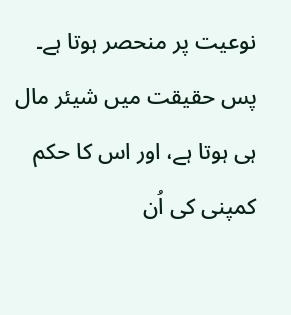نوعیت پر منحصر ہوتا ہے۔
پس حقیقت میں شیئر مال ہی ہوتا ہے، اور اس کا حکم کمپنی کی اُن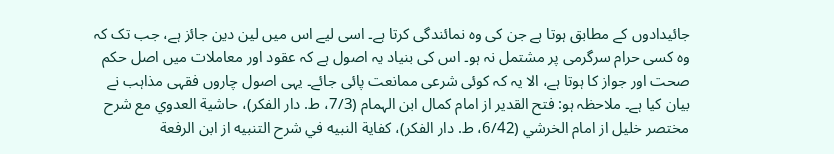جائیدادوں کے مطابق ہوتا ہے جن کی وہ نمائندگی کرتا ہے۔ اسی لیے اس میں لین دین جائز ہے، جب تک کہ وہ کسی حرام سرگرمی پر مشتمل نہ ہو۔ اس کی بنیاد یہ اصول ہے کہ عقود اور معاملات میں اصل حکم صحت اور جواز کا ہوتا ہے، الا یہ کہ کوئی شرعی ممانعت پائی جائے۔ یہی اصول چاروں فقہی مذاہب نے بیان کیا ہے۔ ملاحظہ ہو: فتح القدير از امام کمال ابن الہمام (7/3، ط. دار الفكر)، حاشية العدوي مع شرح مختصر خليل از امام الخرشي (6/42، ط. دار الفكر)، كفاية النبيه في شرح التنبيه از ابن الرفعة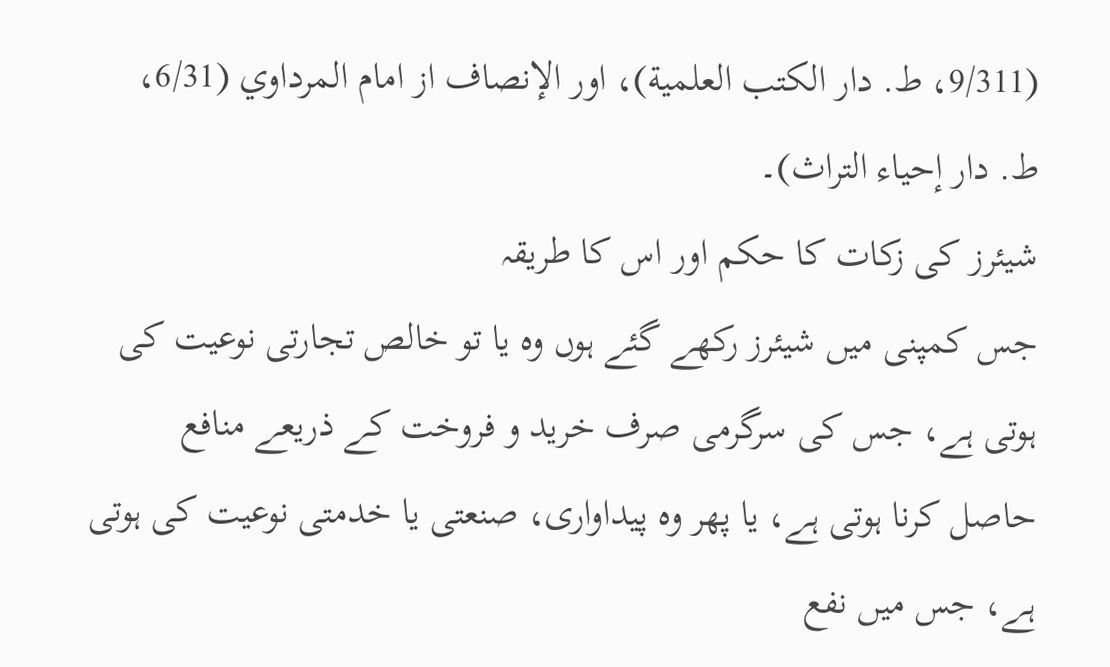(9/311، ط. دار الكتب العلمية)، اور الإنصاف از امام المرداوي (6/31، ط. دار إحياء التراث)۔
شیئرز کی زکات کا حکم اور اس کا طریقہ
جس کمپنی میں شیئرز رکھے گئے ہوں وہ یا تو خالص تجارتی نوعیت کی ہوتی ہے، جس کی سرگرمی صرف خرید و فروخت کے ذریعے منافع حاصل کرنا ہوتی ہے، یا پھر وہ پیداواری، صنعتی یا خدمتی نوعیت کی ہوتی ہے، جس میں نفع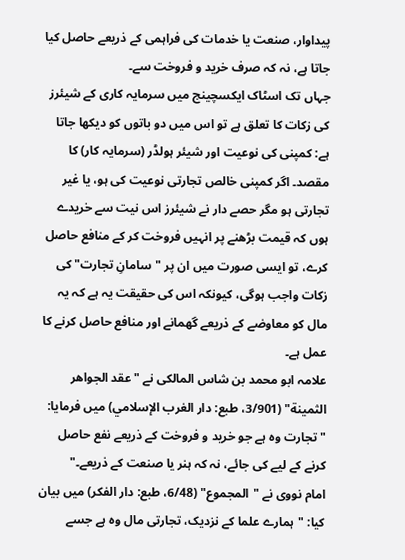پیداوار، صنعت یا خدمات کی فراہمی کے ذریعے حاصل کیا جاتا ہے، نہ کہ صرف خرید و فروخت سے۔
جہاں تک اسٹاک ایکسچینج میں سرمایہ کاری کے شیئرز کی زکات کا تعلق ہے تو اس میں دو باتوں کو دیکھا جاتا ہے: کمپنی کی نوعیت اور شیئر ہولڈر (سرمایہ کار) کا مقصد۔ اگر کمپنی خالص تجارتی نوعیت کی ہو، یا غیر تجارتی ہو مگر حصے دار نے شیئرز اس نیت سے خریدے ہوں کہ قیمت بڑھنے پر انہیں فروخت کر کے منافع حاصل کرے، تو ایسی صورت میں ان پر "سامانِ تجارت" کی زکات واجب ہوگی، کیونکہ اس کی حقیقت یہ ہے کہ یہ مال کو معاوضے کے ذریعے گھمانے اور منافع حاصل کرنے کا عمل ہے۔
علامہ ابو محمد بن شاس المالکی نے "عقد الجواهر الثمينة" (3/901، طبع: دار الغرب الإسلامي) میں فرمایا: "تجارت وہ ہے جو خرید و فروخت کے ذریعے نفع حاصل کرنے کے لیے کی جائے، نہ کہ ہنر یا صنعت کے ذریعے۔"
امام نووی نے "المجموع" (6/48، طبع: دار الفكر) میں بیان کیا: "ہمارے علما کے نزدیک، تجارتی مال وہ ہے جسے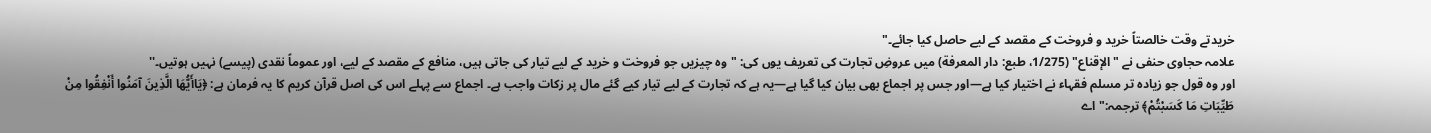خریدتے وقت خالصتاً خرید و فروخت کے مقصد کے لیے حاصل کیا جائے۔"
علامہ حجاوی حنفی نے "الإقناع" (1/275، طبع: دار المعرفة) میں عروضِ تجارت کی تعریف یوں کی: "وہ چیزیں جو فروخت و خرید کے لیے تیار کی جاتی ہیں، منافع کے مقصد کے لیے، اور عموماً نقدی (پیسے) نہیں ہوتیں۔''
اور وہ قول جو زیادہ تر مسلم فقہاء نے اختیار کیا ہے—اور جس پر اجماع بھی بیان کیا گیا ہے—یہ ہے کہ تجارت کے لیے تیار کیے گئے مال پر زکات واجب ہے۔ اجماع سے پہلے اس کی اصل قرآن کریم کا یہ فرمان ہے: ﴿يَاأَيُّهَا الَّذِينَ آمَنُوا أَنْفِقُوا مِنْ طَيِّبَاتِ مَا كَسَبْتُمْ﴾ ترجمہ:"اے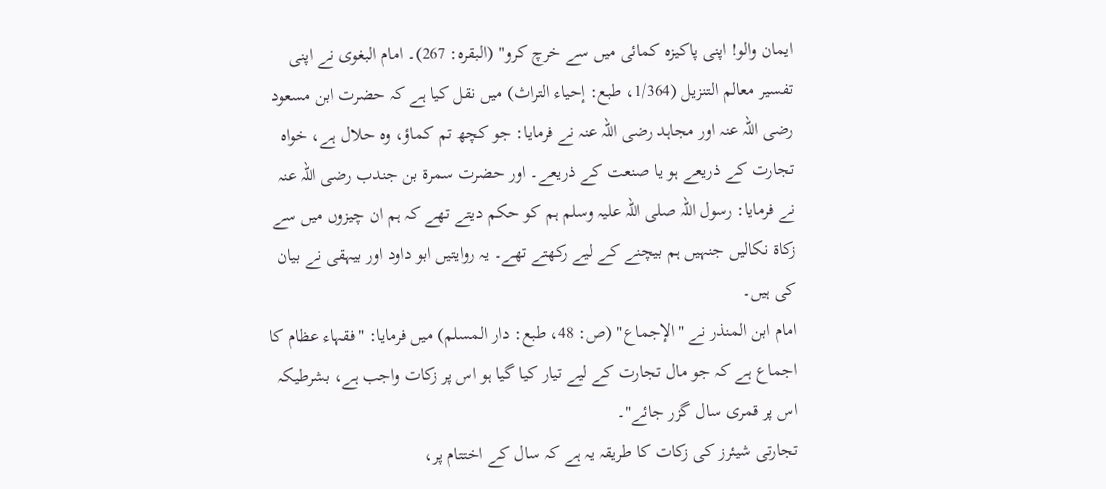ایمان والو! اپنی پاکیزہ کمائی میں سے خرچ کرو" (البقرہ: 267)۔ امام البغوی نے اپنی تفسیر معالم التنزيل (1/364، طبع: إحياء التراث) میں نقل کیا ہے کہ حضرت ابن مسعود رضی اللہ عنہ اور مجاہد رضی اللہ عنہ نے فرمایا: جو کچھ تم کماؤ، وہ حلال ہے، خواہ تجارت کے ذریعے ہو یا صنعت کے ذریعے۔ اور حضرت سمرة بن جندب رضی اللہ عنہ نے فرمایا: رسول اللہ صلی اللہ علیہ وسلم ہم کو حکم دیتے تھے کہ ہم ان چیزوں میں سے زکاۃ نکالیں جنہیں ہم بیچنے کے لیے رکھتے تھے۔ یہ روایتیں ابو داود اور بیہقی نے بیان کی ہیں۔
امام ابن المنذر نے "الإجماع" (ص: 48، طبع: دار المسلم) میں فرمایا: "فقہاء عظام کا اجماع ہے کہ جو مال تجارت کے لیے تیار کیا گیا ہو اس پر زکات واجب ہے، بشرطیکہ اس پر قمری سال گزر جائے"۔
تجارتی شیئرز کی زکات کا طریقہ یہ ہے کہ سال کے اختتام پر،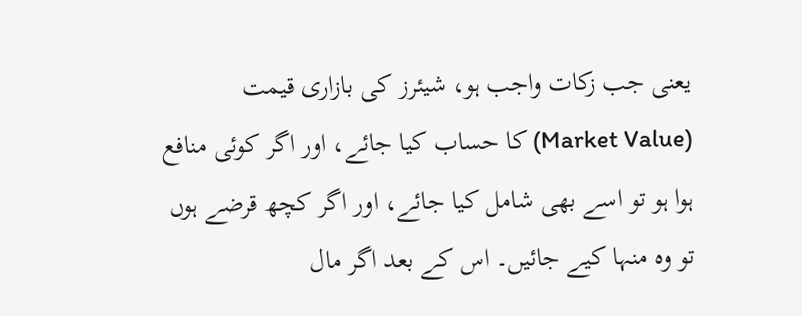یعنی جب زکات واجب ہو، شیئرز کی بازاری قیمت (Market Value) کا حساب کیا جائے، اور اگر کوئی منافع ہوا ہو تو اسے بھی شامل کیا جائے، اور اگر کچھ قرضے ہوں تو وہ منہا کیے جائیں۔ اس کے بعد اگر مال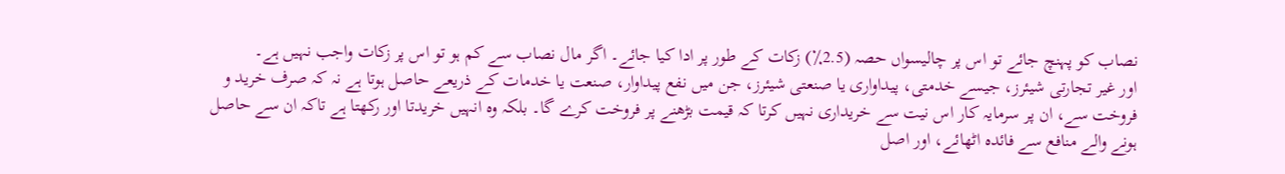نصاب کو پہنچ جائے تو اس پر چالیسواں حصہ (2.5٪) زکات کے طور پر ادا کیا جائے۔ اگر مال نصاب سے کم ہو تو اس پر زکات واجب نہیں ہے۔
اور غیر تجارتی شیئرز، جیسے خدمتی، پیداواری یا صنعتی شیئرز، جن میں نفع پیداوار، صنعت یا خدمات کے ذریعے حاصل ہوتا ہے نہ کہ صرف خرید و فروخت سے، ان پر سرمایہ کار اس نیت سے خریداری نہیں کرتا کہ قیمت بڑھنے پر فروخت کرے گا۔ بلکہ وہ انہیں خریدتا اور رکھتا ہے تاکہ ان سے حاصل ہونے والے منافع سے فائدہ اٹھائے، اور اصل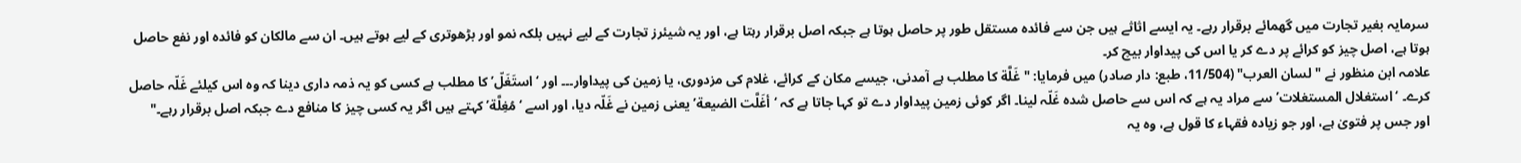سرمایہ بغیر تجارت میں گھمائے برقرار رہے۔ یہ ایسے اثاثے ہیں جن سے فائدہ مستقل طور پر حاصل ہوتا ہے جبکہ اصل برقرار رہتا ہے، اور یہ شیئرز تجارت کے لیے نہیں بلکہ نمو اور بڑھوتری کے لیے ہوتے ہیں۔ ان سے مالکان کو فائدہ اور نفع حاصل ہوتا ہے، اصل چیز کو کرائے پر دے کر یا اس کی پیداوار بیچ کر۔
علامہ ابن منظور نے "لسان العرب" (11/504، طبع: دار صادر) میں فرمایا: "غَلَّة کا مطلب ہے آمدنی، جیسے مکان کے کرائے، غلام کی مزدوری، یا زمین کی پیداوار۔۔۔ اور ‘استَغَلّ’ کا مطلب ہے کسی کو یہ ذمہ داری دینا کہ وہ اس کیلئے غَلّہ حاصل کرے۔ ‘استغلال المستغلات’ سے مراد یہ ہے کہ اس سے حاصل شدہ غَلّہ لینا۔ اگر کوئی زمین پیداوار دے تو کہا جاتا ہے کہ ‘أغَلَّت الضيعة’ یعنی زمین نے غَلّہ دیا، اور اسے ‘مُغِلَّة’ کہتے ہیں اگر یہ کسی چیز کا منافع دے جبکہ اصل برقرار رہے۔"
اور جس پر فتویٰ ہے، اور جو زیادہ فقہاء کا قول ہے، وہ یہ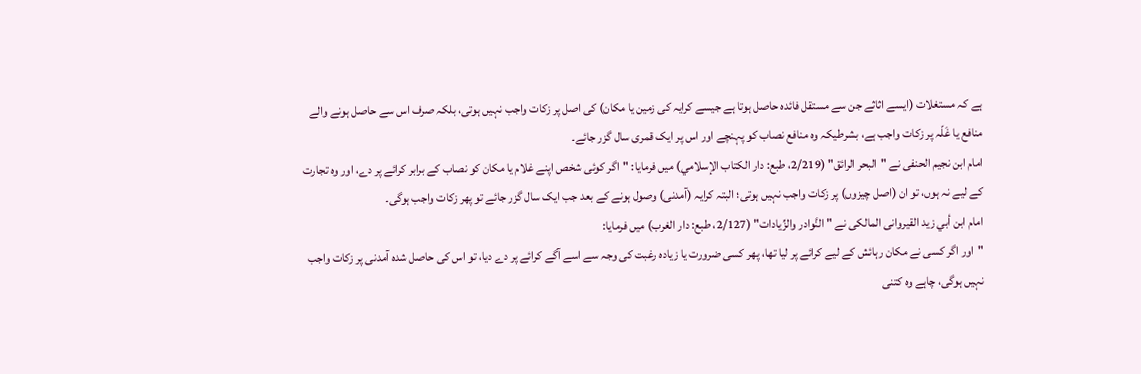ہے کہ مستغلات (ایسے اثاثے جن سے مستقل فائدہ حاصل ہوتا ہے جیسے کرایہ کی زمین یا مکان) کی اصل پر زکات واجب نہیں ہوتی، بلکہ صرف اس سے حاصل ہونے والے منافع یا غَلّہ پر زکات واجب ہے، بشرطیکہ وہ منافع نصاب کو پہنچے اور اس پر ایک قمری سال گزر جائے۔
امام ابن نجیم الحنفی نے "البحر الرائق" (2/219، طبع: دار الكتاب الإسلامي) میں فرمایا: "اگر کوئی شخص اپنے غلام یا مکان کو نصاب کے برابر کرائے پر دے، اور وہ تجارت کے لیے نہ ہوں، تو ان (اصل چیزوں) پر زکات واجب نہیں ہوتی؛ البتہ کرایہ (آمدنی) وصول ہونے کے بعد جب ایک سال گزر جائے تو پھر زکات واجب ہوگی۔
امام ابن أبي زید القیروانی المالکی نے "النَّوادر والزِّيادات" (2/127، طبع: دار الغرب) میں فرمایا:
"اور اگر کسی نے مکان رہائش کے لیے کرائے پر لیا تھا، پھر کسی ضرورت یا زیادہ رغبت کی وجہ سے اسے آگے کرائے پر دے دیا، تو اس کی حاصل شدہ آمدنی پر زکات واجب نہیں ہوگی، چاہے وہ کتنی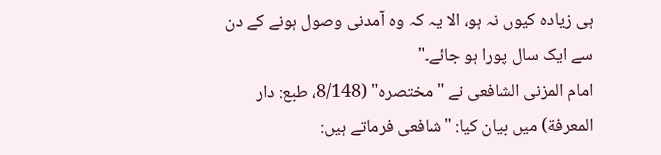ہی زیادہ کیوں نہ ہو، الا یہ کہ وہ آمدنی وصول ہونے کے دن سے ایک سال پورا ہو جائے۔"
امام المزنی الشافعی نے "مختصره" (8/148، طبع: دار المعرفة) میں بیان کیا: "شافعی فرماتے ہیں: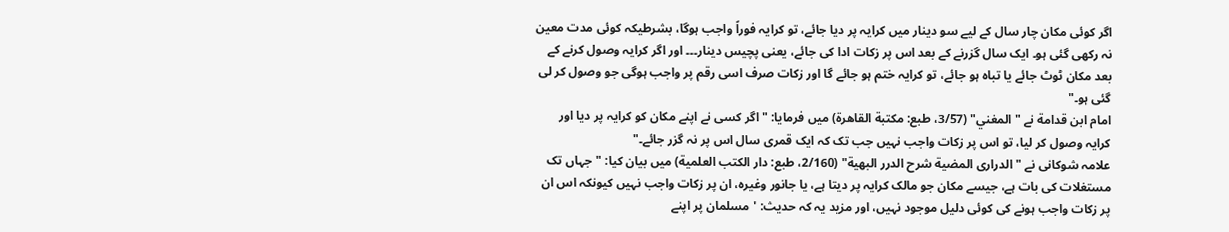اگر کوئی مکان چار سال کے لیے سو دینار میں کرایہ پر دیا جائے، تو کرایہ فوراً واجب ہوگا، بشرطیکہ کوئی مدت معین نہ رکھی گئی ہو۔ ایک سال گزرنے کے بعد اس پر زکات ادا کی جائے، یعنی پچیس دینار۔۔۔ اور اگر کرایہ وصول کرنے کے بعد مکان ٹوٹ جائے یا تباہ ہو جائے، تو کرایہ ختم ہو جائے گا اور زکات صرف اسی رقم پر واجب ہوگی جو وصول کر لی گئی ہو۔"
امام ابن قدامة نے "المغني" (3/57، طبع: مكتبة القاهرة) میں فرمایا: "اگر کسی نے اپنے مکان کو کرایہ پر دیا اور کرایہ وصول کر لیا، تو اس پر زکات واجب نہیں جب تک کہ ایک قمری سال اس پر نہ گزر جائے۔"
علامہ شوکانی نے "الدراری المضية شرح الدرر البهية" (2/160، طبع: دار الكتب العلمية) میں بیان کیا: "جہاں تک مستغلات کی بات ہے، جیسے مکان جو مالک کرایہ پر دیتا ہے، یا جانور وغیرہ، ان پر زکات واجب نہیں کیونکہ اس ان پر زکات واجب ہونے کی کوئی دلیل موجود نہیں، اور مزید یہ کہ حدیث: 'مسلمان پر اپنے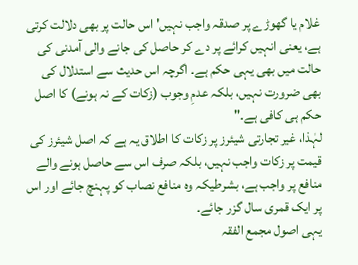غلام یا گھوڑے پر صدقہ واجب نہیں' اس حالت پر بھی دلالت کرتی ہے، یعنی انہیں کرائے پر دے کر حاصل کی جانے والی آمدنی کی حالت میں بھی یہی حکم ہے۔ اگرچہ اس حدیث سے استدلال کی بھی ضرورت نہیں، بلکہ عدمِ وجوب (زکات کے نہ ہونے) کا اصل حکم ہی کافی ہے۔"
لہٰذا، غیر تجارتی شیئرز پر زکات کا اطلاق یہ ہے کہ اصل شیئرز کی قیمت پر زکات واجب نہیں، بلکہ صرف اس سے حاصل ہونے والے منافع پر واجب ہے، بشرطیکہ وہ منافع نصاب کو پہنچ جائے اور اس پر ایک قمری سال گزر جائے۔
یہی اصول مجمع الفقہ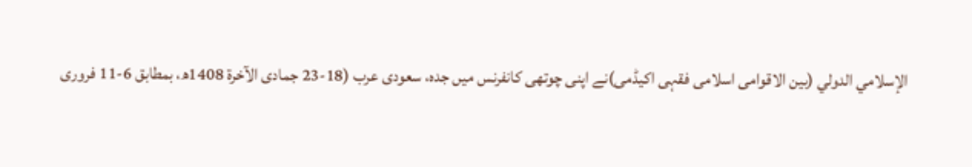الإسلامي الدولي (بین الاقوامی اسلامی فقہی اکیڈمی)نے اپنی چوتھی کانفرنس میں جدہ، سعودی عرب (18-23 جمادى الآخرة 1408ھ، بمطابق 6-11 فروری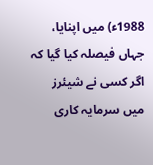1988ء) میں اپنایا، جہاں فیصلہ کیا گیا کہ اگر کسی نے شیئرز میں سرمایہ کاری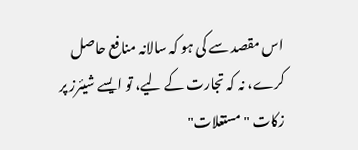اس مقصد سے کی ہو کہ سالانہ منافع حاصل کرے، نہ کہ تجارت کے لیے، تو ایسے شیئرز پر زکات "مستغلات"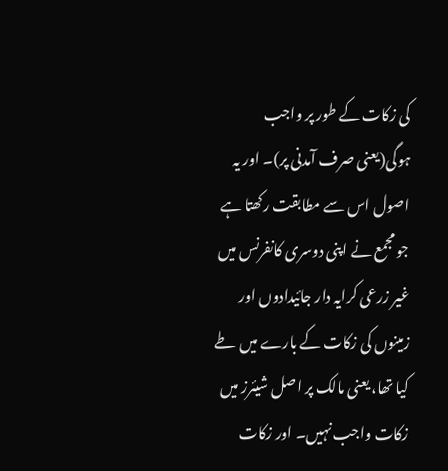کی زکات کے طور پر واجب ہوگی(یعنی صرف آمدنی پر)۔ اور یہ اصول اس سے مطابقت رکھتا ہے جو مجمع نے اپنی دوسری کانفرنس میں غیر زرعی کرایہ دار جائیدادوں اور زمینوں کی زکات کے بارے میں طے کیا تھا، یعنی مالک پر اصل شیئرز میں زکات واجب نہیں۔ اور زکات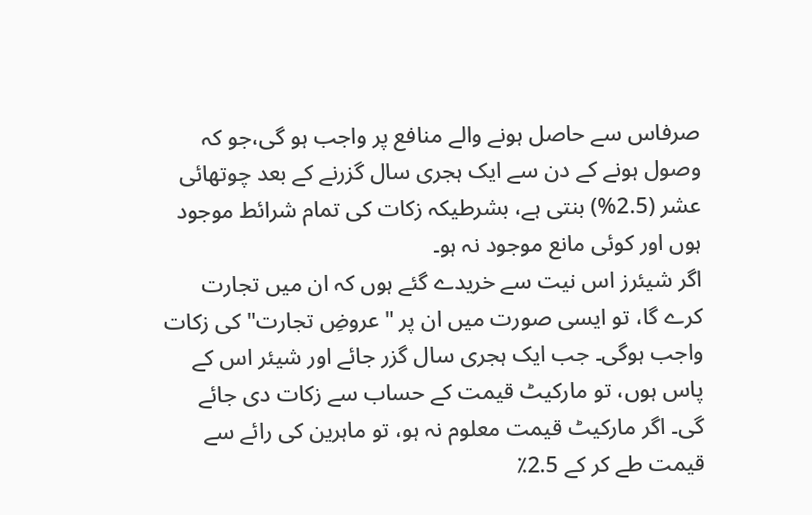صرفاس سے حاصل ہونے والے منافع پر واجب ہو گی،جو کہ وصول ہونے کے دن سے ایک ہجری سال گزرنے کے بعد چوتھائی عشر (2.5%) بنتی ہے، بشرطیکہ زکات کی تمام شرائط موجود ہوں اور کوئی مانع موجود نہ ہو۔
اگر شیئرز اس نیت سے خریدے گئے ہوں کہ ان میں تجارت کرے گا، تو ایسی صورت میں ان پر "عروضِ تجارت" کی زکات واجب ہوگی۔ جب ایک ہجری سال گزر جائے اور شیئر اس کے پاس ہوں، تو مارکیٹ قیمت کے حساب سے زکات دی جائے گی۔ اگر مارکیٹ قیمت معلوم نہ ہو، تو ماہرین کی رائے سے قیمت طے کر کے 2.5٪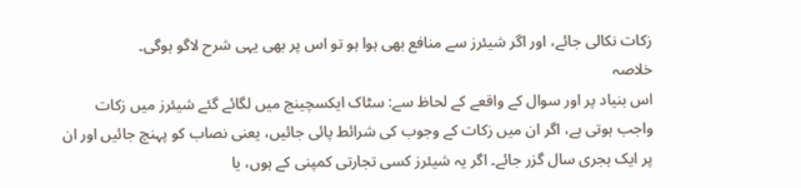زکات نکالی جائے، اور اگر شیئرز سے منافع بھی ہوا ہو تو اس پر بھی یہی شرح لاگو ہوگی۔
خلاصہ
اس بنیاد پر اور سوال کے واقعے کے لحاظ سے: سٹاک ایکسچینج میں لگائے گئے شیئرز میں زکات واجب ہوتی ہے، اگر ان میں زکات کے وجوب کی شرائط پائی جائیں، یعنی نصاب کو پہنچ جائیں اور ان پر ایک ہجری سال گزر جائے۔ اگر یہ شیئرز کسی تجارتی کمپنی کے ہوں، یا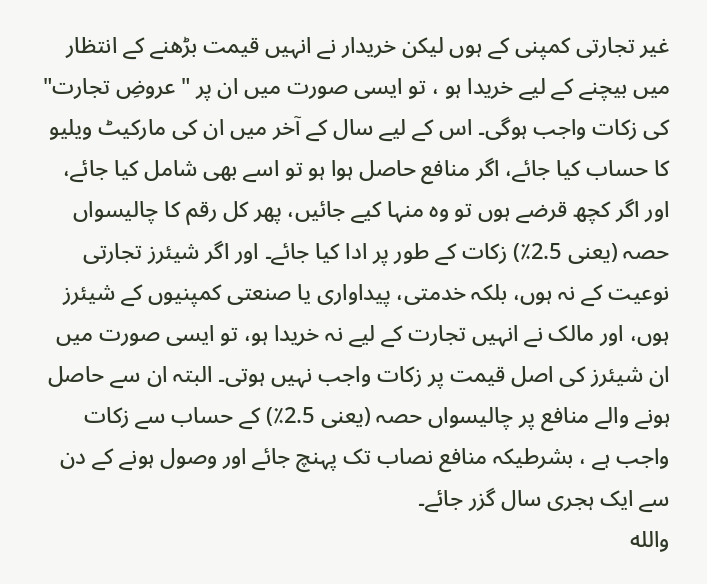غیر تجارتی کمپنی کے ہوں لیکن خریدار نے انہیں قیمت بڑھنے کے انتظار میں بیچنے کے لیے خریدا ہو ، تو ایسی صورت میں ان پر "عروضِ تجارت" کی زکات واجب ہوگی۔ اس کے لیے سال کے آخر میں ان کی مارکیٹ ویلیو کا حساب کیا جائے، اگر منافع حاصل ہوا ہو تو اسے بھی شامل کیا جائے، اور اگر کچھ قرضے ہوں تو وہ منہا کیے جائیں، پھر کل رقم کا چالیسواں حصہ (یعنی 2.5٪) زکات کے طور پر ادا کیا جائے۔ اور اگر شیئرز تجارتی نوعیت کے نہ ہوں، بلکہ خدمتی، پیداواری یا صنعتی کمپنیوں کے شیئرز ہوں، اور مالک نے انہیں تجارت کے لیے نہ خریدا ہو، تو ایسی صورت میں ان شیئرز کی اصل قیمت پر زکات واجب نہیں ہوتی۔ البتہ ان سے حاصل ہونے والے منافع پر چالیسواں حصہ (یعنی 2.5٪) کے حساب سے زکات واجب ہے ، بشرطیکہ منافع نصاب تک پہنچ جائے اور وصول ہونے کے دن سے ایک ہجری سال گزر جائے۔
والله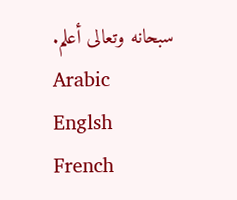سبحانه وتعالى أعلم.
Arabic
Englsh
French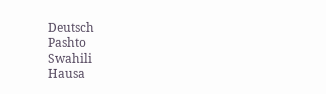Deutsch
Pashto
Swahili
Hausa